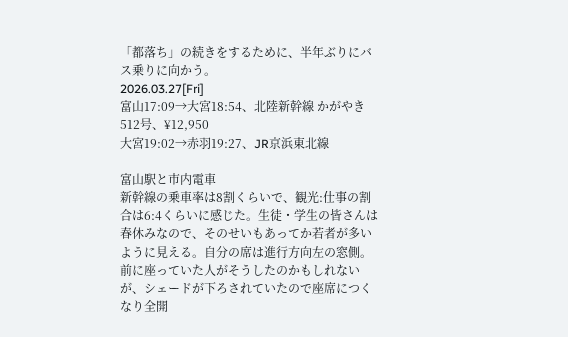「都落ち」の続きをするために、半年ぶりにバス乗りに向かう。
2026.03.27[Fri]
富山17:09→大宮18:54、北陸新幹線 かがやき512号、¥12,950
大宮19:02→赤羽19:27、JR京浜東北線

富山駅と市内電車
新幹線の乗車率は8割くらいで、観光:仕事の割合は6:4くらいに感じた。生徒・学生の皆さんは春休みなので、そのせいもあってか若者が多いように見える。自分の席は進行方向左の窓側。前に座っていた人がそうしたのかもしれないが、シェードが下ろされていたので座席につくなり全開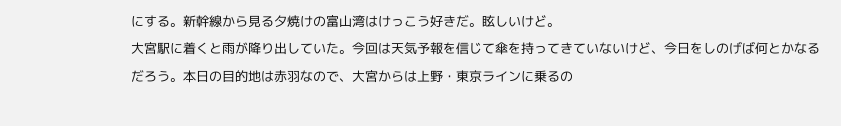にする。新幹線から見る夕焼けの富山湾はけっこう好きだ。眩しいけど。
大宮駅に着くと雨が降り出していた。今回は天気予報を信じて傘を持ってきていないけど、今日をしのげば何とかなるだろう。本日の目的地は赤羽なので、大宮からは上野・東京ラインに乗るの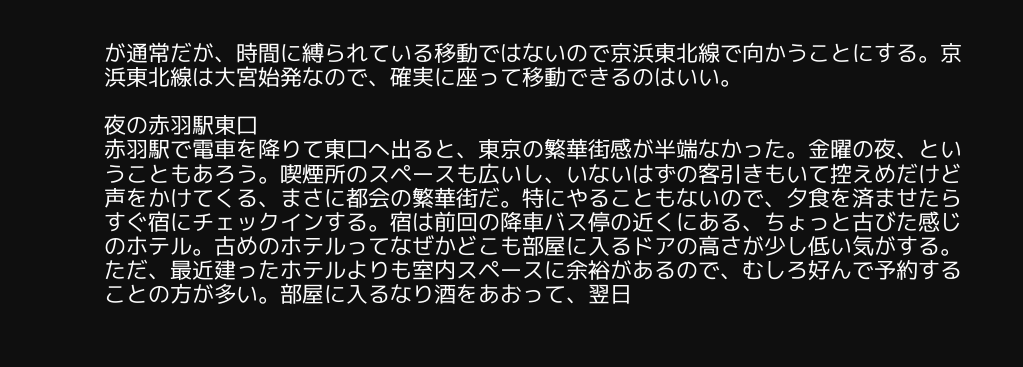が通常だが、時間に縛られている移動ではないので京浜東北線で向かうことにする。京浜東北線は大宮始発なので、確実に座って移動できるのはいい。

夜の赤羽駅東口
赤羽駅で電車を降りて東口へ出ると、東京の繁華街感が半端なかった。金曜の夜、ということもあろう。喫煙所のスペースも広いし、いないはずの客引きもいて控えめだけど声をかけてくる、まさに都会の繁華街だ。特にやることもないので、夕食を済ませたらすぐ宿にチェックインする。宿は前回の降車バス停の近くにある、ちょっと古びた感じのホテル。古めのホテルってなぜかどこも部屋に入るドアの高さが少し低い気がする。ただ、最近建ったホテルよりも室内スペースに余裕があるので、むしろ好んで予約することの方が多い。部屋に入るなり酒をあおって、翌日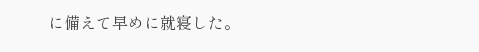に備えて早めに就寝した。